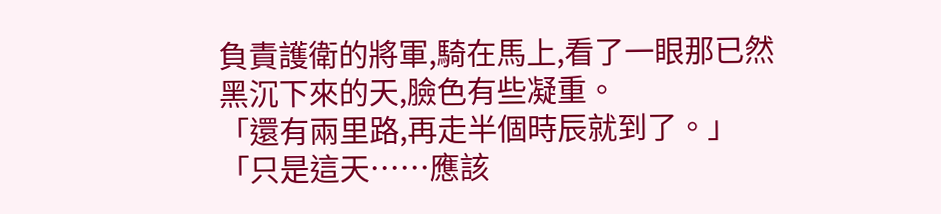負責護衛的將軍,騎在馬上,看了一眼那已然黑沉下來的天,臉色有些凝重。
「還有兩里路,再走半個時辰就到了。」
「只是這天……應該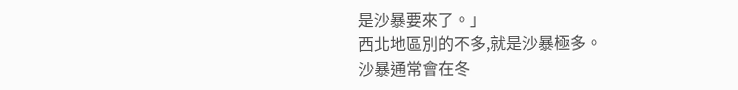是沙暴要來了。」
西北地區別的不多,就是沙暴極多。
沙暴通常會在冬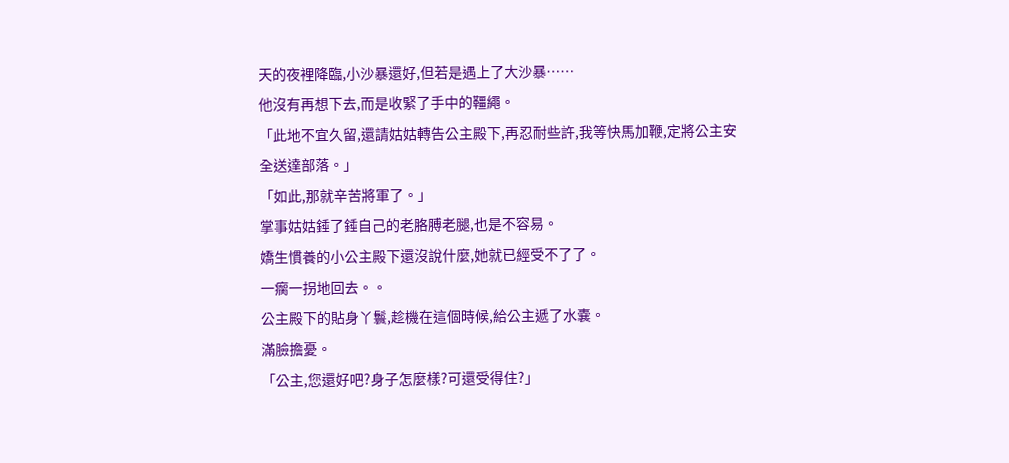天的夜裡降臨,小沙暴還好,但若是遇上了大沙暴……
他沒有再想下去,而是收緊了手中的韁繩。
「此地不宜久留,還請姑姑轉告公主殿下,再忍耐些許,我等快馬加鞭,定將公主安全送達部落。」
「如此,那就辛苦將軍了。」
掌事姑姑錘了錘自己的老胳膊老腿,也是不容易。
嬌生慣養的小公主殿下還沒說什麼,她就已經受不了了。
一瘸一拐地回去。。
公主殿下的貼身丫鬟,趁機在這個時候,給公主遞了水嚢。
滿臉擔憂。
「公主,您還好吧?身子怎麼樣?可還受得住?」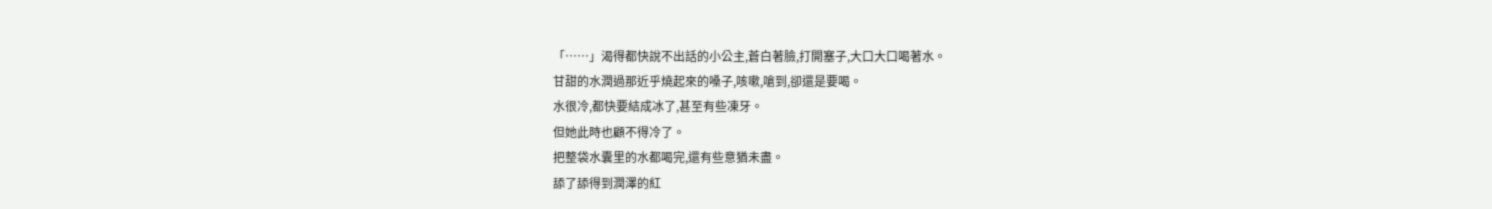「……」渴得都快說不出話的小公主,蒼白著臉,打開塞子,大口大口喝著水。
甘甜的水潤過那近乎燒起來的嗓子,咳嗽,嗆到,卻還是要喝。
水很冷,都快要結成冰了,甚至有些凍牙。
但她此時也顧不得冷了。
把整袋水囊里的水都喝完,還有些意猶未盡。
舔了舔得到潤澤的紅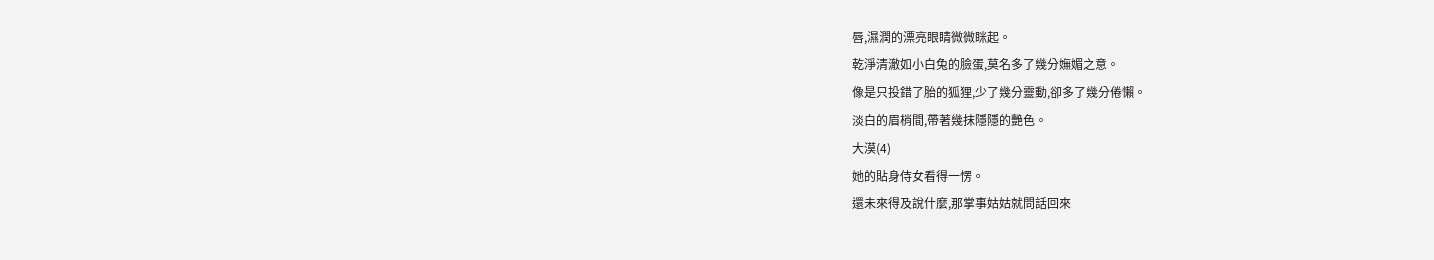唇,濕潤的漂亮眼睛微微眯起。
乾淨清澈如小白兔的臉蛋,莫名多了幾分嫵媚之意。
像是只投錯了胎的狐狸,少了幾分靈動,卻多了幾分倦懶。
淡白的眉梢間,帶著幾抹隱隱的艷色。
大漠(4)
她的貼身侍女看得一愣。
還未來得及說什麼,那掌事姑姑就問話回來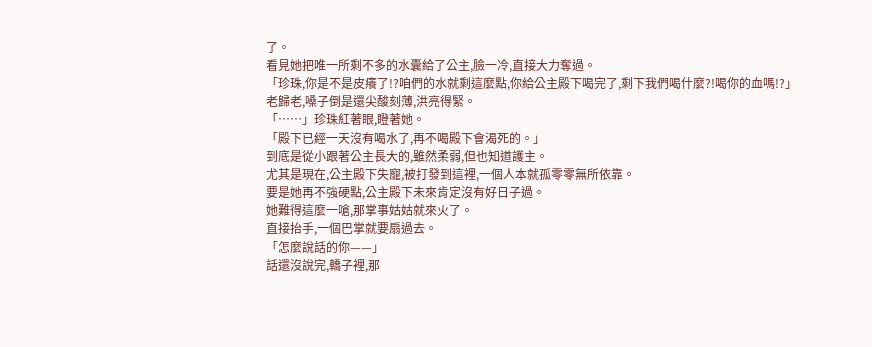了。
看見她把唯一所剩不多的水囊給了公主,臉一冷,直接大力奪過。
「珍珠,你是不是皮癢了!?咱們的水就剩這麼點,你給公主殿下喝完了,剩下我們喝什麼?!喝你的血嗎!?」
老歸老,嗓子倒是還尖酸刻薄,洪亮得緊。
「……」珍珠紅著眼,瞪著她。
「殿下已經一天沒有喝水了,再不喝殿下會渴死的。」
到底是從小跟著公主長大的,雖然柔弱,但也知道護主。
尤其是現在,公主殿下失寵,被打發到這裡,一個人本就孤零零無所依靠。
要是她再不強硬點,公主殿下未來肯定沒有好日子過。
她難得這麼一嗆,那掌事姑姑就來火了。
直接抬手,一個巴掌就要扇過去。
「怎麼說話的你——」
話還沒說完,轎子裡,那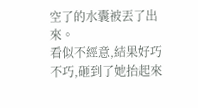空了的水囊被丟了出來。
看似不經意,結果好巧不巧,砸到了她抬起來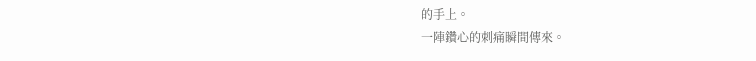的手上。
一陣鑽心的刺痛瞬間傳來。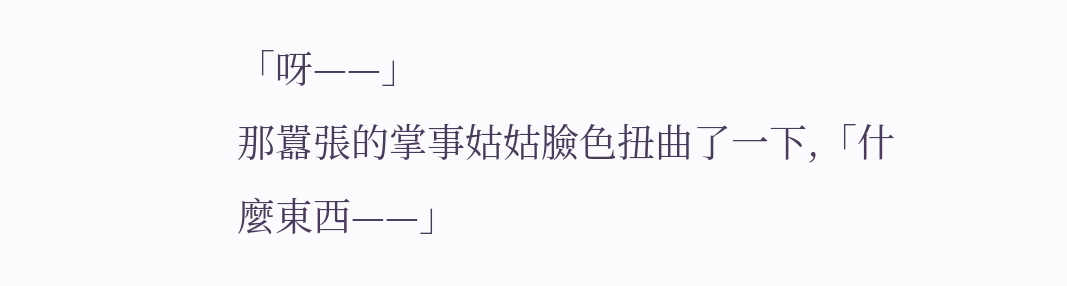「呀——」
那囂張的掌事姑姑臉色扭曲了一下,「什麼東西——」